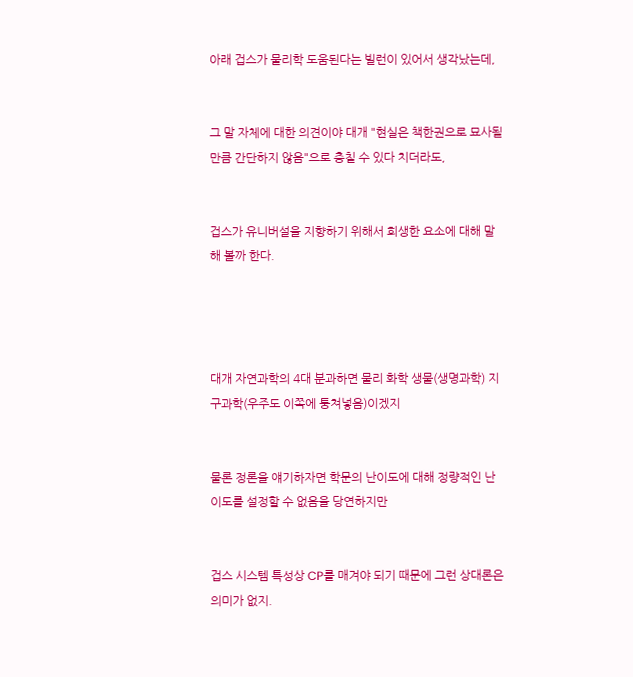아래 겁스가 물리학 도움된다는 빌런이 있어서 생각났는데,


그 말 자체에 대한 의견이야 대개 "현실은 책한권으로 묘사될 만큼 간단하지 않음"으로 충칠 수 있다 치더라도,


겁스가 유니버설을 지향하기 위해서 희생한 요소에 대해 말해 볼까 한다.




대개 자연과학의 4대 분과하면 물리 화학 생물(생명과학) 지구과학(우주도 이쪽에 퉁쳐넣음)이겠지


물론 정론을 얘기하자면 학문의 난이도에 대해 정량적인 난이도를 설정할 수 없음을 당연하지만


겁스 시스템 특성상 CP를 매겨야 되기 때문에 그런 상대론은 의미가 없지.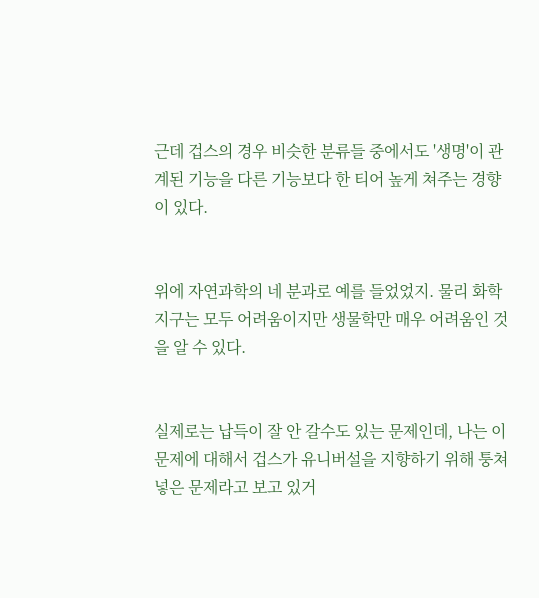근데 겁스의 경우 비슷한 분류들 중에서도 '생명'이 관계된 기능을 다른 기능보다 한 티어 높게 쳐주는 경향이 있다.


위에 자연과학의 네 분과로 예를 들었었지. 물리 화학 지구는 모두 어려움이지만 생물학만 매우 어려움인 것을 알 수 있다.


실제로는 납득이 잘 안 갈수도 있는 문제인데, 나는 이 문제에 대해서 겁스가 유니버설을 지향하기 위해 퉁쳐넣은 문제라고 보고 있거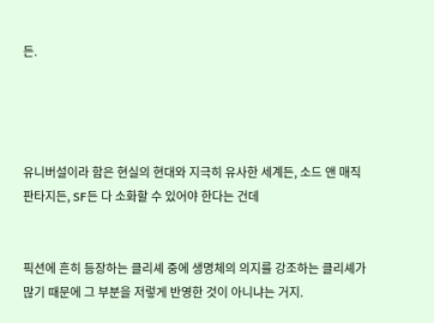든.




유니버설이라 함은 현실의 현대와 지극히 유사한 세계든, 소드 앤 매직 판타지든, SF든 다 소화할 수 있어야 한다는 건데


픽션에 흔히 등장하는 클리셰 중에 생명체의 의지를 강조하는 클리셰가 많기 때문에 그 부분을 저렇게 반영한 것이 아니냐는 거지.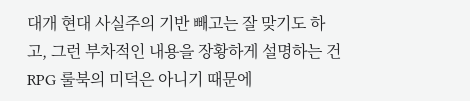대개 현대 사실주의 기반 빼고는 잘 맞기도 하고, 그런 부차적인 내용을 장황하게 설명하는 건 RPG 룰북의 미덕은 아니기 때문에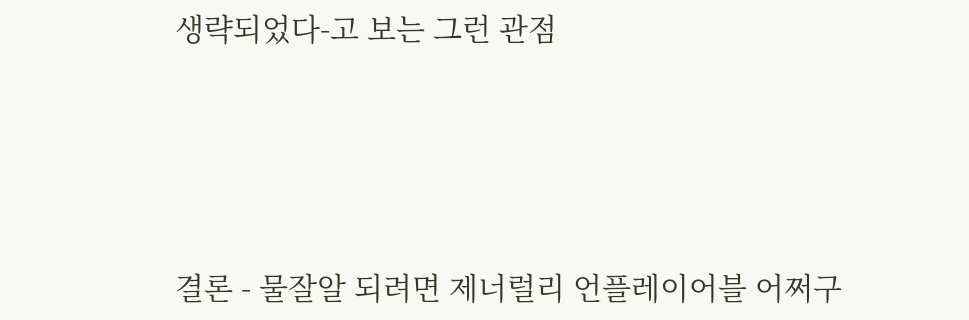생략되었다-고 보는 그런 관점




결론 - 물잘알 되려면 제너럴리 언플레이어블 어쩌구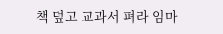책 덮고 교과서 펴라 임마